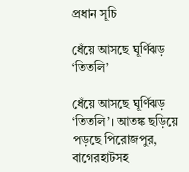প্রধান সূচি

ধেঁয়ে আসছে ঘূর্ণিঝড় ‘তিতলি’

ধেঁয়ে আসছে ঘূর্ণিঝড় ‘তিতলি’। আতঙ্ক ছড়িয়ে পড়ছে পিরোজপুর, বাগেরহাটসহ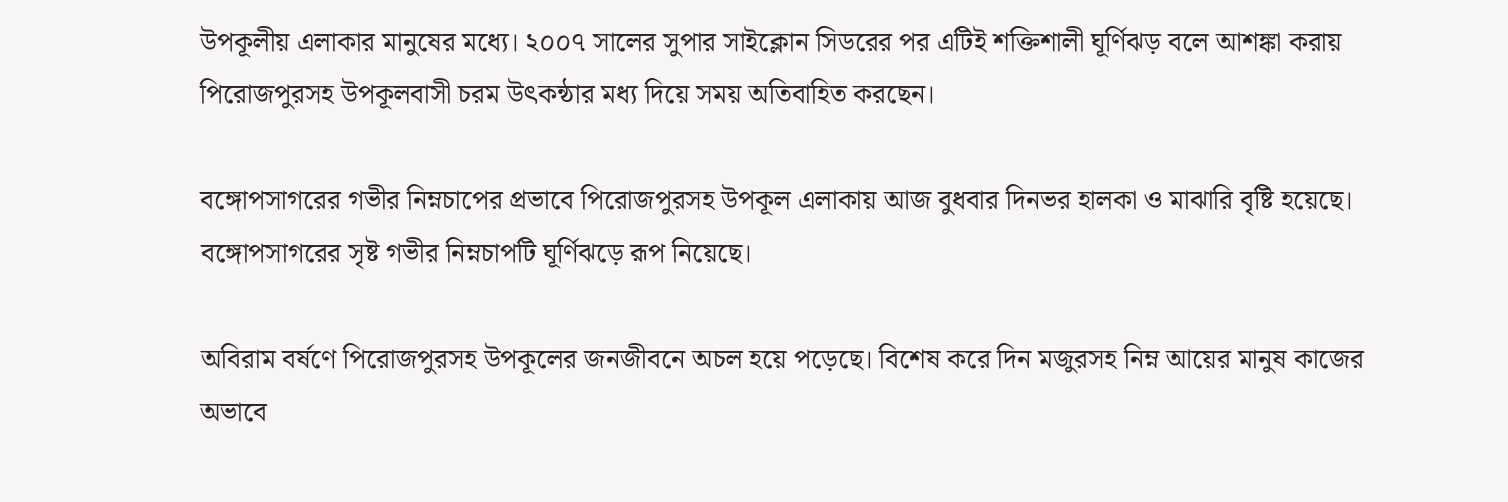উপকূলীয় এলাকার মানুষের মধ্যে। ২০০৭ সালের সুপার সাইক্লোন সিডরের পর এটিই শক্তিশালী ঘূর্ণিঝড় বলে আশঙ্কা করায় পিরোজপুরসহ উপকূলবাসী চরম উৎকন্ঠার মধ্য দিয়ে সময় অতিবাহিত করছেন।

বঙ্গোপসাগরের গভীর নিম্নচাপের প্রভাবে পিরোজপুরসহ উপকূল এলাকায় আজ বুধবার দিনভর হালকা ও মাঝারি বৃষ্টি হয়েছে। বঙ্গোপসাগরের সৃষ্ট গভীর নিম্নচাপটি ঘূর্ণিঝড়ে রূপ নিয়েছে।

অবিরাম বর্ষণে পিরোজপুরসহ উপকূলের জনজীবনে অচল হয়ে পড়েছে। বিশেষ করে দিন মজুরসহ নিম্ন আয়ের মানুষ কাজের অভাবে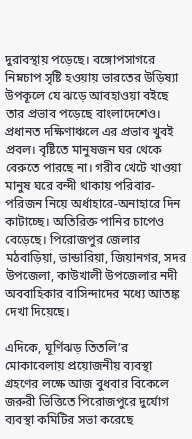দুরাবস্থায় পড়েছে। বঙ্গোপসাগরে নিম্নচাপ সৃষ্টি হওয়ায় ভারতের উড়িষ্যা উপকূলে যে ঝড়ে আবহাওয়া বইছে তার প্রভাব পড়েছে বাংলাদেশেও। প্রধানত দক্ষিণাঞ্চলে এর প্রভাব খুবই প্রবল। বৃষ্টিতে মানুষজন ঘর থেকে বেরুতে পারছে না। গরীব খেটে খাওয়া মানুষ ঘরে বন্দী থাকায় পরিবার-পরিজন নিয়ে অর্ধাহারে-অনাহারে দিন কাটাচ্ছে। অতিরিক্ত পানির চাপেও বেড়েছে। পিরোজপুর জেলার মঠবাড়িয়া, ভান্ডারিয়া, জিয়ানগর, সদর উপজেলা, কাউখালী উপজেলার নদী অববাহিকার বাসিন্দাদের মধ্যে আতঙ্ক দেখা দিয়েছে।

এদিকে, ঘূর্ণিঝড় তিতলি’র মোকাবেলায় প্রয়োজনীয় ব্যবস্থা গ্রহণের লক্ষে আজ বুধবার বিকেলে জরুরী ভিত্তিতে পিরোজপুরে দুর্যোগ ব্যবস্থা কমিটির সভা করেছে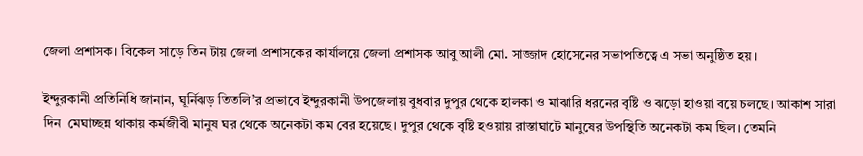জেলা প্রশাসক। বিকেল সাড়ে তিন টায় জেলা প্রশাসকের কার্যালয়ে জেলা প্রশাসক আবু আলী মো. সাজ্জাদ হোসেনের সভাপতিত্বে এ সভা অনুষ্ঠিত হয়।

ইন্দুরকানী প্রতিনিধি জানান, ঘূর্নিঝড় তিতলি’র প্রভাবে ইন্দুরকানী উপজেলায় বুধবার দুপুর থেকে হালকা ও মাঝারি ধরনের বৃষ্টি ও ঝড়ো হাওয়া বয়ে চলছে। আকাশ সারা দিন  মেঘাচ্ছন্ন থাকায় কর্মজীবী মানুষ ঘর থেকে অনেকটা কম বের হয়েছে। দুপুর থেকে বৃষ্টি হওয়ায় রাস্তাঘাটে মানুষের উপস্থিতি অনেকটা কম ছিল। তেমনি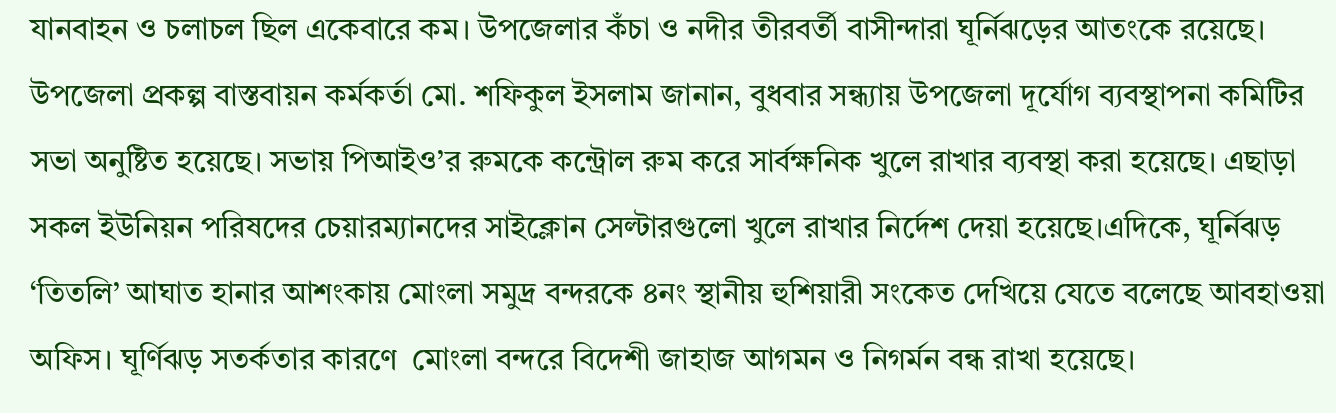যানবাহন ও চলাচল ছিল একেবারে কম। উপজেলার কঁচা ও নদীর তীরবর্তী বাসীন্দারা ঘূর্নিঝড়ের আতংকে রয়েছে। উপজেলা প্রকল্প বাস্তবায়ন কর্মকর্তা মো. শফিকুল ইসলাম জানান, বুধবার সন্ধ্যায় উপজেলা দূর্যোগ ব্যবস্থাপনা কমিটির সভা অনুষ্টিত হয়েছে। সভায় পিআইও’র রুমকে কন্ট্রোল রুম করে সার্বক্ষনিক খুলে রাখার ব্যবস্থা করা হয়েছে। এছাড়া সকল ইউনিয়ন পরিষদের চেয়ারম্যানদের সাইক্লোন সেল্টারগুলো খুলে রাখার নির্দেশ দেয়া হয়েছে।এদিকে, ঘূর্নিঝড় ‘তিতলি’ আঘাত হানার আশংকায় মোংলা সমুদ্র বন্দরকে ৪নং স্থানীয় হুশিয়ারী সংকেত দেখিয়ে যেতে বলেছে আবহাওয়া অফিস। ঘূর্ণিঝড় সতর্কতার কারণে  মোংলা বন্দরে বিদেশী জাহাজ আগমন ও নিগর্মন বন্ধ রাখা হয়েছে।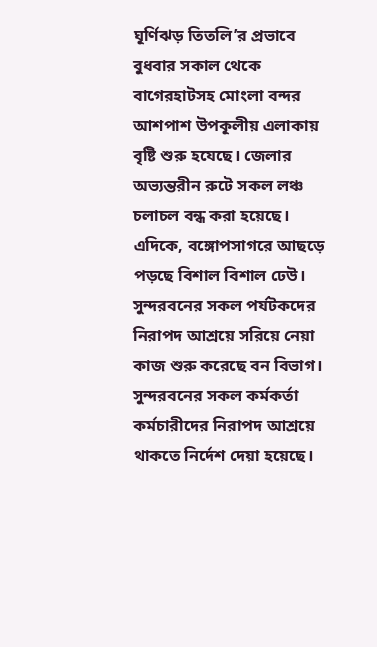ঘূর্ণিঝড় তিতলি’র প্রভাবে বুধবার সকাল থেকে বাগেরহাটসহ মোংলা বন্দর আশপাশ উপকূলীয় এলাকায় বৃষ্টি শুরু হযেছে। জেলার অভ্যন্তরীন রুটে সকল লঞ্চ চলাচল বন্ধ করা হয়েছে। এদিকে, বঙ্গোপসাগরে আছড়ে পড়ছে বিশাল বিশাল ঢেউ। সুন্দরবনের সকল পর্যটকদের নিরাপদ আশ্রয়ে সরিয়ে নেয়া কাজ শুরু করেছে বন বিভাগ। সুন্দরবনের সকল কর্মকর্তা কর্মচারীদের নিরাপদ আশ্রয়ে থাকতে নির্দেশ দেয়া হয়েছে।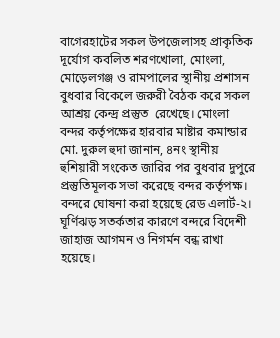বাগেরহাটের সকল উপজেলাসহ প্রাকৃতিক দূর্যোগ কবলিত শরণখোলা, মোংলা, মোড়েলগঞ্জ ও রামপালের স্থানীয় প্রশাসন বুধবার বিকেলে জরুরী বৈঠক করে সকল আশ্রয় কেন্দ্র প্রস্তুত  রেখেছে। মোংলা বন্দর কর্তৃপক্ষের হারবার মাষ্টার কমান্ডার মো. দুরুল হুদা জানান, ৪নং স্থানীয় হুশিয়ারী সংকেত জারির পর বুধবার দুপুরে প্রস্তুতিমূলক সভা করেছে বন্দর কর্তৃপক্ষ। বন্দরে ঘোষনা করা হয়েছে রেড এলার্ট-২। ঘূর্ণিঝড় সতর্কতার কারণে বন্দরে বিদেশী জাহাজ আগমন ও নিগর্মন বন্ধ রাখা হয়েছে।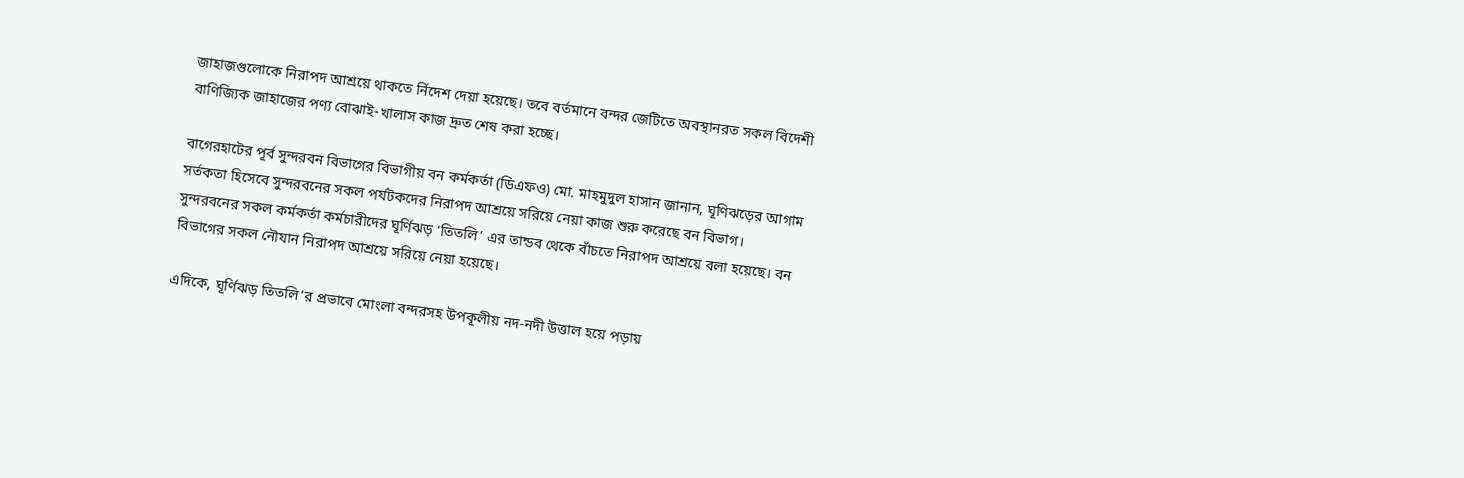জাহাজগুলোকে নিরাপদ আশ্রয়ে থাকতে র্নিদেশ দেয়া হয়েছে। তবে বর্তমানে বন্দর জেটিতে অবস্থানরত সকল বিদেশী বাণিজ্যিক জাহাজের পণ্য বোঝাই-খালাস কাজ দ্রুত শেষ করা হচ্ছে।

বাগেরহাটের পূর্ব সুন্দরবন বিভাগের বিভাগীয় বন কর্মকর্তা (ডিএফও) মো. মাহমুদুল হাসান জানান, ঘূণিঝড়ের আগাম সর্তকতা হিসেবে সুন্দরবনের সকল পর্যটকদের নিরাপদ আশ্রয়ে সরিয়ে নেয়া কাজ শুরু করেছে বন বিভাগ। সুন্দরবনের সকল কর্মকর্তা কর্মচারীদের ঘূর্ণিঝড় ‘তিতলি’ এর তান্ডব থেকে বাঁচতে নিরাপদ আশ্রয়ে বলা হয়েছে। বন বিভাগের সকল নৌযান নিরাপদ আশ্রয়ে সরিয়ে নেয়া হয়েছে।

এদিকে, ঘূর্ণিঝড় তিতলি’র প্রভাবে মোংলা বন্দরসহ উপকূলীয় নদ-নদী উত্তাল হয়ে পড়ায়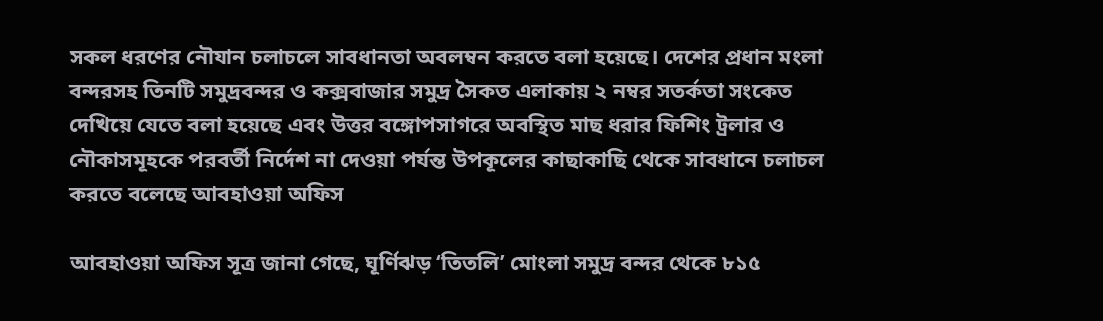সকল ধরণের নৌযান চলাচলে সাবধানতা অবলম্বন করতে বলা হয়েছে। দেশের প্রধান মংলা বন্দরসহ তিনটি সমুদ্রবন্দর ও কক্সবাজার সমুদ্র সৈকত এলাকায় ২ নম্বর সতর্কতা সংকেত দেখিয়ে যেতে বলা হয়েছে এবং উত্তর বঙ্গোপসাগরে অবস্থিত মাছ ধরার ফিশিং ট্রলার ও নৌকাসমূহকে পরবর্তী নির্দেশ না দেওয়া পর্যন্ত উপকূলের কাছাকাছি থেকে সাবধানে চলাচল করতে বলেছে আবহাওয়া অফিস

আবহাওয়া অফিস সূত্র জানা গেছে, ঘূর্ণিঝড় ‘তিতলি’ মোংলা সমুদ্র বন্দর থেকে ৮১৫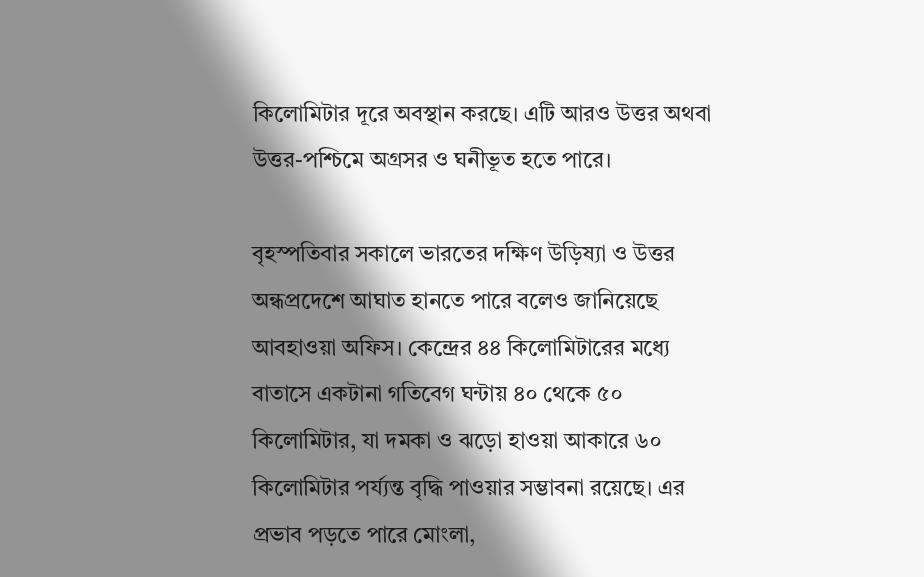কিলোমিটার দূরে অবস্থান করছে। এটি আরও উত্তর অথবা উত্তর-পশ্চিমে অগ্রসর ও ঘনীভূত হতে পারে।

বৃহস্পতিবার সকালে ভারতের দক্ষিণ উড়িষ্যা ও উত্তর অন্ধপ্রদেশে আঘাত হানতে পারে বলেও জানিয়েছে আবহাওয়া অফিস। কেন্দ্রের ৪৪ কিলোমিটারের মধ্যে বাতাসে একটানা গতিবেগ ঘন্টায় ৪০ থেকে ৫০ কিলোমিটার, যা দমকা ও ঝড়ো হাওয়া আকারে ৬০ কিলোমিটার পর্য্যন্ত বৃদ্ধি পাওয়ার সম্ভাবনা রয়েছে। এর প্রভাব পড়তে পারে মোংলা,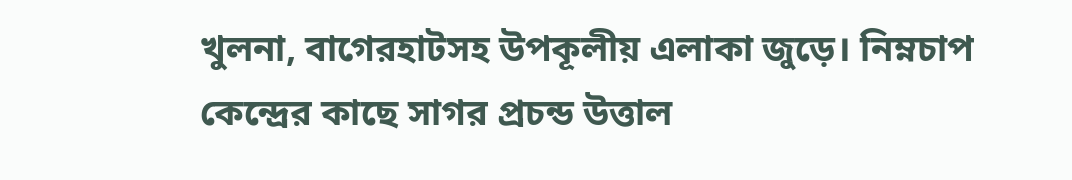খুলনা, বাগেরহাটসহ উপকূলীয় এলাকা জুড়ে। নিম্নচাপ কেন্দ্রের কাছে সাগর প্রচন্ড উত্তাল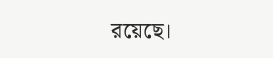রয়েছে।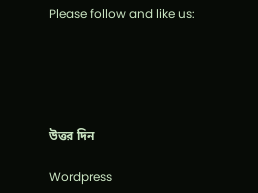Please follow and like us:





উত্তর দিন

Wordpress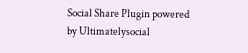Social Share Plugin powered by Ultimatelysocial